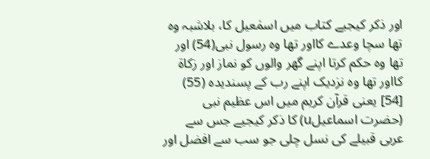اور ذکر کیجیے کتاب میں اسمٰعیل کا، بلاشبہ وہ تھا سچا وعدے کااور تھا وہ رسول نبی(54) اور تھا وہ حکم کرتا اپنے گھر والوں کو نماز اور زکاۃ کااور تھا وہ نزدیک اپنے رب کے پسندیدہ (55)
[54] یعنی قرآن کریم میں اس عظیم نبی (حضرت اسماعیلu) کا ذکر کیجیے جس سے عربی قبیلے کی نسل چلی جو سب سے افضل اور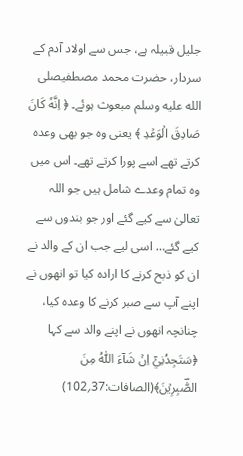جلیل قبیلہ ہے، جس سے اولاد آدم کے سردار، حضرت محمد مصطفیصلى الله عليه وسلم مبعوث ہوئے۔ ﴿ اِنَّهٗ كَانَ صَادِقَ الۡوَعۡدِ ﴾ یعنی وہ جو بھی وعدہ کرتے تھے اسے پورا کرتے تھے۔ اس میں وہ تمام وعدے شامل ہیں جو اللہ تعالیٰ سے کیے گئے اور جو بندوں سے کیے گئے… اسی لیے جب ان کے والد نے ان کو ذبح کرنے کا ارادہ کیا تو انھوں نے اپنے آپ سے صبر کرنے کا وعدہ کیا، چنانچہ انھوں نے اپنے والد سے کہا ﴿سَتَجِدُنِيۡۤ اِنۡ شَآءَ اللّٰهُ مِنَ الصّٰؔبِرِيۡنَ﴾(الصافات:37؍102)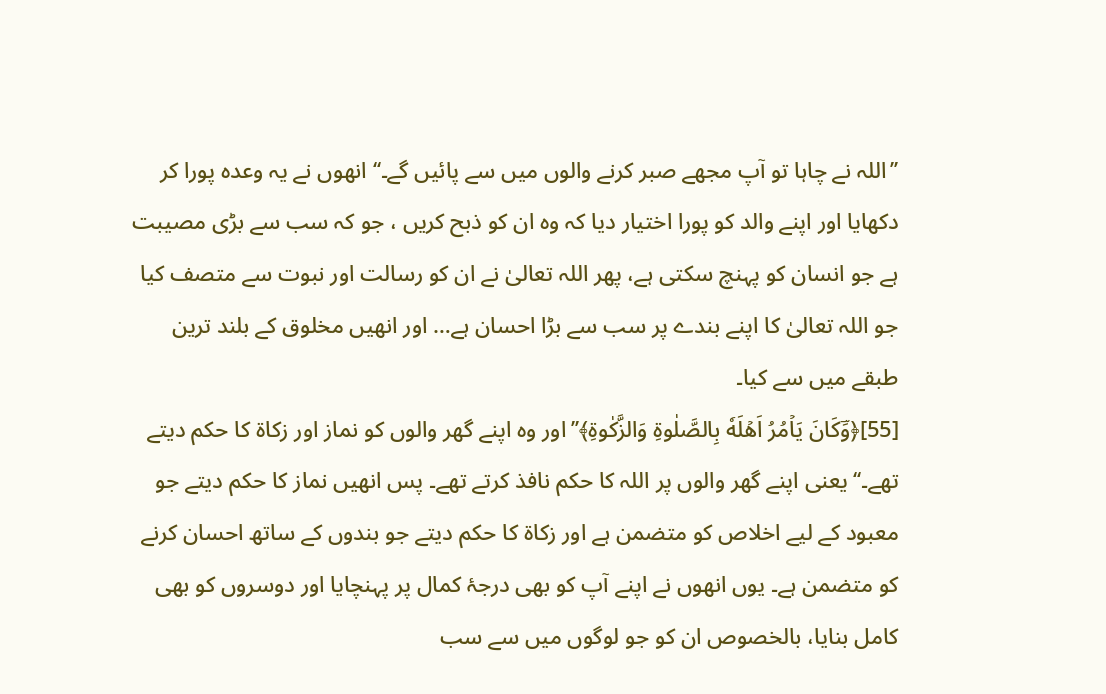’’اللہ نے چاہا تو آپ مجھے صبر کرنے والوں میں سے پائیں گے۔‘‘ انھوں نے یہ وعدہ پورا کر دکھایا اور اپنے والد کو پورا اختیار دیا کہ وہ ان کو ذبح کریں ، جو کہ سب سے بڑی مصیبت ہے جو انسان کو پہنچ سکتی ہے، پھر اللہ تعالیٰ نے ان کو رسالت اور نبوت سے متصف کیا جو اللہ تعالیٰ کا اپنے بندے پر سب سے بڑا احسان ہے… اور انھیں مخلوق کے بلند ترین طبقے میں سے کیا۔
[55]﴿وَؔكَانَ يَاۡمُرُ اَهۡلَهٗ بِالصَّلٰوةِ وَالزَّكٰوةِ﴾’’اور وہ اپنے گھر والوں کو نماز اور زکاۃ کا حکم دیتے تھے۔‘‘ یعنی اپنے گھر والوں پر اللہ کا حکم نافذ کرتے تھے۔ پس انھیں نماز کا حکم دیتے جو معبود کے لیے اخلاص کو متضمن ہے اور زکاۃ کا حکم دیتے جو بندوں کے ساتھ احسان کرنے کو متضمن ہے۔ یوں انھوں نے اپنے آپ کو بھی درجۂ کمال پر پہنچایا اور دوسروں کو بھی کامل بنایا، بالخصوص ان کو جو لوگوں میں سے سب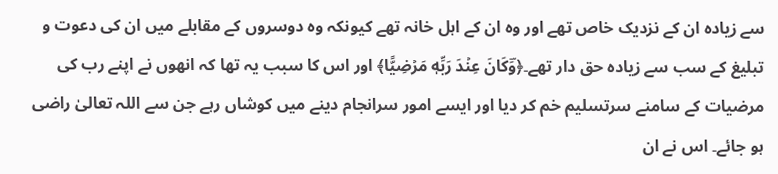سے زیادہ ان کے نزدیک خاص تھے اور وہ ان کے اہل خانہ تھے کیونکہ وہ دوسروں کے مقابلے میں ان کی دعوت و تبلیغ کے سب سے زیادہ حق دار تھے۔﴿وَؔكَانَ عِنۡدَ رَبِّهٖ مَرۡضِيًّا﴾ اور اس کا سبب یہ تھا کہ انھوں نے اپنے رب کی مرضیات کے سامنے سرتسلیم خم کر دیا اور ایسے امور سرانجام دینے میں کوشاں رہے جن سے اللہ تعالیٰ راضی ہو جائے۔ اس نے ان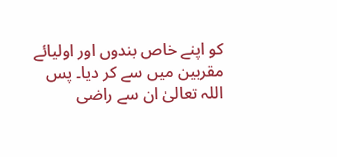کو اپنے خاص بندوں اور اولیائے مقربین میں سے کر دیا۔ پس اللہ تعالیٰ ان سے راضی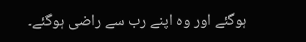ہوگئے اور وہ اپنے رب سے راضی ہوگئے۔